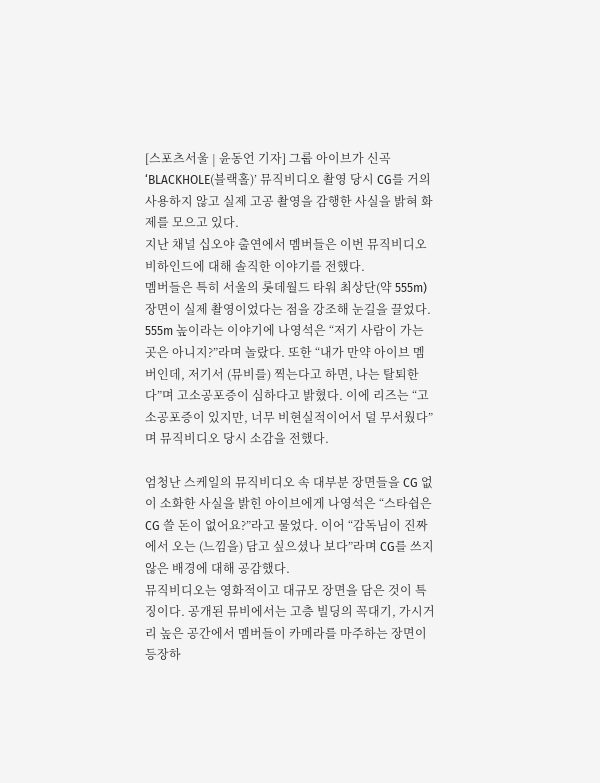[스포츠서울 | 윤동언 기자] 그룹 아이브가 신곡 ‘BLACKHOLE(블랙홀)’ 뮤직비디오 촬영 당시 CG를 거의 사용하지 않고 실제 고공 촬영을 감행한 사실을 밝혀 화제를 모으고 있다.
지난 채널 십오야 출연에서 멤버들은 이번 뮤직비디오 비하인드에 대해 솔직한 이야기를 전했다.
멤버들은 특히 서울의 롯데월드 타워 최상단(약 555m) 장면이 실제 촬영이었다는 점을 강조해 눈길을 끌었다. 555m 높이라는 이야기에 나영석은 “저기 사람이 가는 곳은 아니지?”라며 놀랐다. 또한 “내가 만약 아이브 멤버인데, 저기서 (뮤비를) 찍는다고 하면, 나는 탈퇴한다”며 고소공포증이 심하다고 밝혔다. 이에 리즈는 “고소공포증이 있지만, 너무 비현실적이어서 덜 무서웠다”며 뮤직비디오 당시 소감을 전했다.

엄청난 스케일의 뮤직비디오 속 대부분 장면들을 CG 없이 소화한 사실을 밝힌 아이브에게 나영석은 “스타쉽은 CG 쓸 돈이 없어요?”라고 물었다. 이어 “감독님이 진짜에서 오는 (느낌을) 담고 싶으셨나 보다”라며 CG를 쓰지 않은 배경에 대해 공감했다.
뮤직비디오는 영화적이고 대규모 장면을 담은 것이 특징이다. 공개된 뮤비에서는 고층 빌딩의 꼭대기, 가시거리 높은 공간에서 멤버들이 카메라를 마주하는 장면이 등장하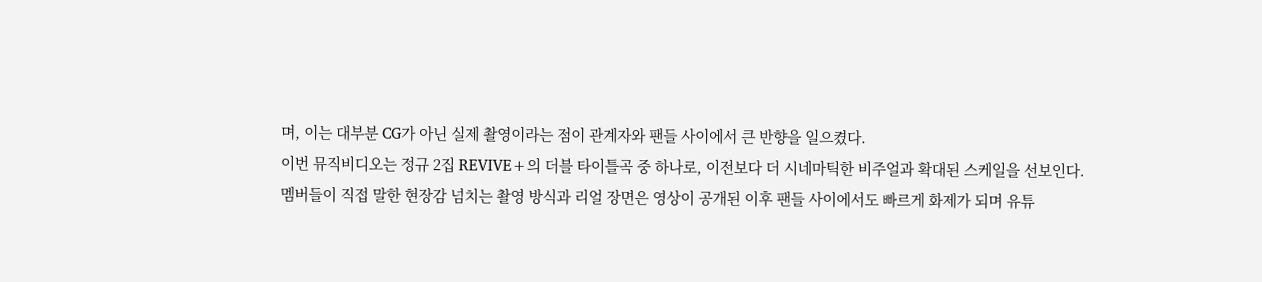며, 이는 대부분 CG가 아닌 실제 촬영이라는 점이 관계자와 팬들 사이에서 큰 반향을 일으켰다.
이번 뮤직비디오는 정규 2집 REVIVE+의 더블 타이틀곡 중 하나로, 이전보다 더 시네마틱한 비주얼과 확대된 스케일을 선보인다. 멤버들이 직접 말한 현장감 넘치는 촬영 방식과 리얼 장면은 영상이 공개된 이후 팬들 사이에서도 빠르게 화제가 되며 유튜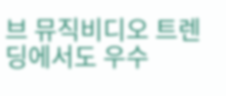브 뮤직비디오 트렌딩에서도 우수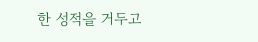한 성적을 거두고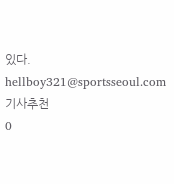있다. hellboy321@sportsseoul.com
기사추천
0